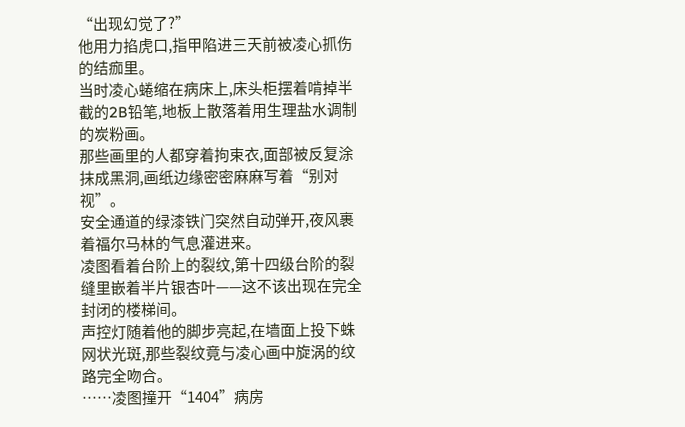“出现幻觉了?”
他用力掐虎口,指甲陷进三天前被凌心抓伤的结痂里。
当时凌心蜷缩在病床上,床头柜摆着啃掉半截的2B铅笔,地板上散落着用生理盐水调制的炭粉画。
那些画里的人都穿着拘束衣,面部被反复涂抹成黑洞,画纸边缘密密麻麻写着“别对视”。
安全通道的绿漆铁门突然自动弹开,夜风裹着福尔马林的气息灌进来。
凌图看着台阶上的裂纹,第十四级台阶的裂缝里嵌着半片银杏叶——这不该出现在完全封闭的楼梯间。
声控灯随着他的脚步亮起,在墙面上投下蛛网状光斑,那些裂纹竟与凌心画中旋涡的纹路完全吻合。
……凌图撞开“1404”病房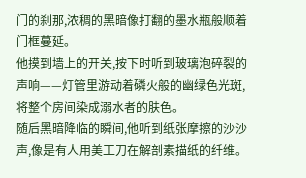门的刹那,浓稠的黑暗像打翻的墨水瓶般顺着门框蔓延。
他摸到墙上的开关,按下时听到玻璃泡碎裂的声响——灯管里游动着磷火般的幽绿色光斑,将整个房间染成溺水者的肤色。
随后黑暗降临的瞬间,他听到纸张摩擦的沙沙声,像是有人用美工刀在解剖素描纸的纤维。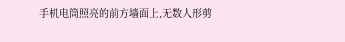手机电筒照亮的前方墙面上,无数人形剪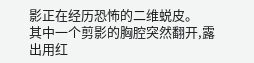影正在经历恐怖的二维蜕皮。
其中一个剪影的胸腔突然翻开,露出用红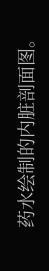药水绘制的内脏剖面图。